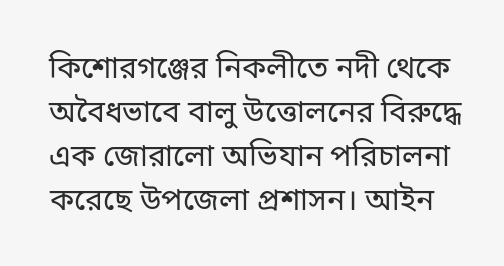কিশোরগঞ্জের নিকলীতে নদী থেকে অবৈধভাবে বালু উত্তোলনের বিরুদ্ধে এক জোরালো অভিযান পরিচালনা করেছে উপজেলা প্রশাসন। আইন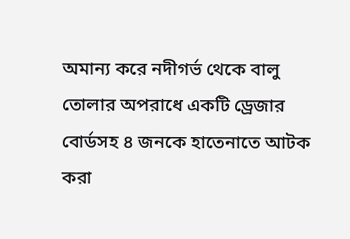অমান্য করে নদীগর্ভ থেকে বালু তোলার অপরাধে একটি ড্রেজার বোর্ডসহ ৪ জনকে হাতেনাতে আটক করা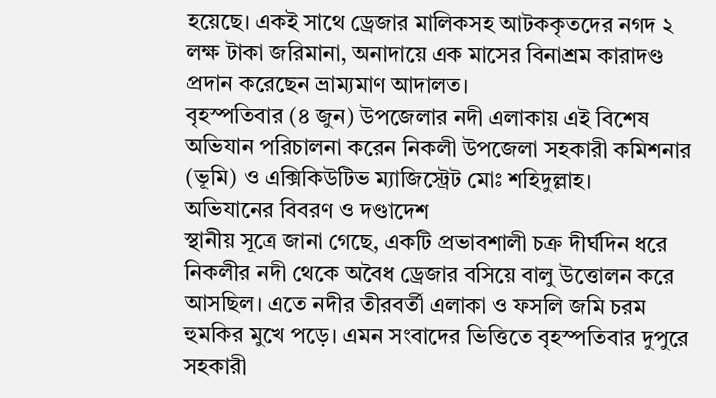হয়েছে। একই সাথে ড্রেজার মালিকসহ আটককৃতদের নগদ ২ লক্ষ টাকা জরিমানা, অনাদায়ে এক মাসের বিনাশ্রম কারাদণ্ড প্রদান করেছেন ভ্রাম্যমাণ আদালত।
বৃহস্পতিবার (৪ জুন) উপজেলার নদী এলাকায় এই বিশেষ অভিযান পরিচালনা করেন নিকলী উপজেলা সহকারী কমিশনার (ভূমি) ও এক্সিকিউটিভ ম্যাজিস্ট্রেট মোঃ শহিদুল্লাহ।
অভিযানের বিবরণ ও দণ্ডাদেশ
স্থানীয় সূত্রে জানা গেছে, একটি প্রভাবশালী চক্র দীর্ঘদিন ধরে নিকলীর নদী থেকে অবৈধ ড্রেজার বসিয়ে বালু উত্তোলন করে আসছিল। এতে নদীর তীরবর্তী এলাকা ও ফসলি জমি চরম হুমকির মুখে পড়ে। এমন সংবাদের ভিত্তিতে বৃহস্পতিবার দুপুরে সহকারী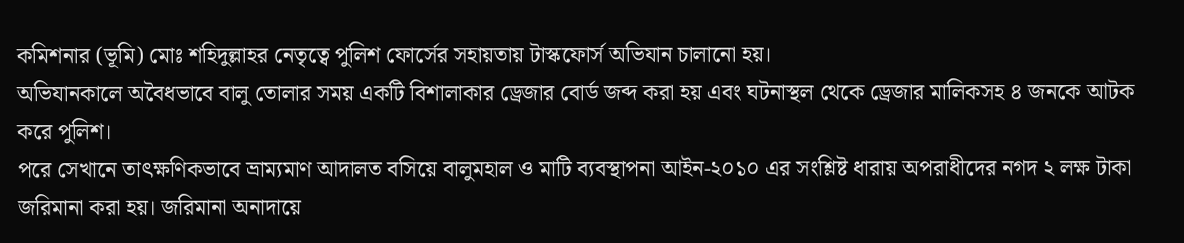কমিশনার (ভূমি) মোঃ শহিদুল্লাহর নেতৃত্বে পুলিশ ফোর্সের সহায়তায় টাস্কফোর্স অভিযান চালানো হয়।
অভিযানকালে অবৈধভাবে বালু তোলার সময় একটি বিশালাকার ড্রেজার বোর্ড জব্দ করা হয় এবং ঘটনাস্থল থেকে ড্রেজার মালিকসহ ৪ জনকে আটক করে পুলিশ।
পরে সেখানে তাৎক্ষণিকভাবে ভ্রাম্যমাণ আদালত বসিয়ে বালুমহাল ও মাটি ব্যবস্থাপনা আইন-২০১০ এর সংশ্লিষ্ট ধারায় অপরাধীদের নগদ ২ লক্ষ টাকা জরিমানা করা হয়। জরিমানা অনাদায়ে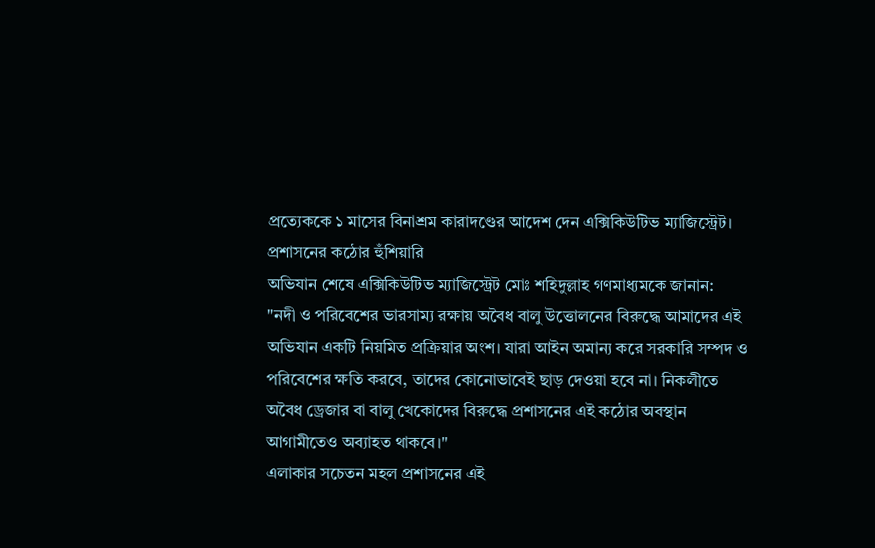প্রত্যেককে ১ মাসের বিনাশ্রম কারাদণ্ডের আদেশ দেন এক্সিকিউটিভ ম্যাজিস্ট্রেট।
প্রশাসনের কঠোর হুঁশিয়ারি
অভিযান শেষে এক্সিকিউটিভ ম্যাজিস্ট্রেট মোঃ শহিদুল্লাহ গণমাধ্যমকে জানান:
"নদী ও পরিবেশের ভারসাম্য রক্ষায় অবৈধ বালু উত্তোলনের বিরুদ্ধে আমাদের এই অভিযান একটি নিয়মিত প্রক্রিয়ার অংশ। যারা আইন অমান্য করে সরকারি সম্পদ ও পরিবেশের ক্ষতি করবে, তাদের কোনোভাবেই ছাড় দেওয়া হবে না। নিকলীতে অবৈধ ড্রেজার বা বালু খেকোদের বিরুদ্ধে প্রশাসনের এই কঠোর অবস্থান আগামীতেও অব্যাহত থাকবে।"
এলাকার সচেতন মহল প্রশাসনের এই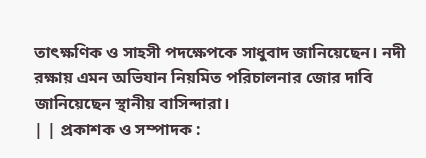তাৎক্ষণিক ও সাহসী পদক্ষেপকে সাধুবাদ জানিয়েছেন। নদী রক্ষায় এমন অভিযান নিয়মিত পরিচালনার জোর দাবি জানিয়েছেন স্থানীয় বাসিন্দারা।
| | প্রকাশক ও সম্পাদক :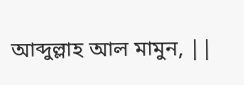আব্দুল্লাহ আল মামুন, ||